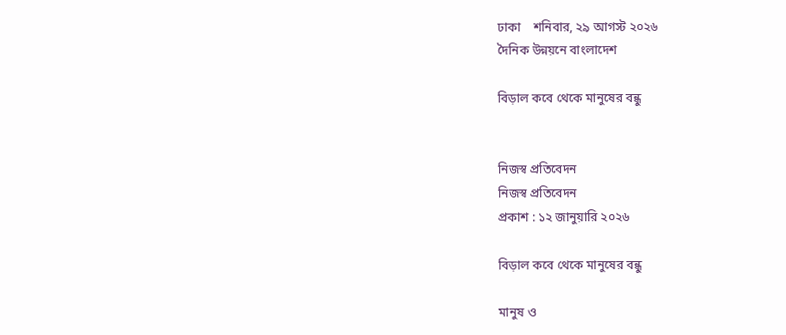ঢাকা    শনিবার, ২৯ আগস্ট ২০২৬
দৈনিক উন্নয়নে বাংলাদেশ

বিড়াল কবে থেকে মানুষের বন্ধু


নিজস্ব প্রতিবেদন
নিজস্ব প্রতিবেদন
প্রকাশ : ১২ জানুয়ারি ২০২৬

বিড়াল কবে থেকে মানুষের বন্ধু

মানুষ ও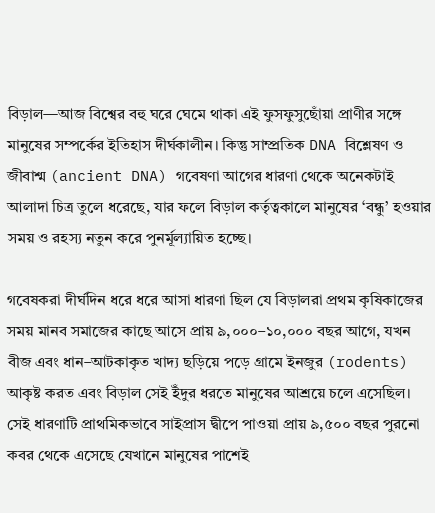বিড়াল—আজ বিশ্বের বহু ঘরে ঘেমে থাকা এই ফুসফুসুছোঁয়া প্রাণীর সঙ্গে মানুষের সম্পর্কের ইতিহাস দীর্ঘকালীন। কিন্তু সাম্প্রতিক DNA বিশ্লেষণ ও জীবাশ্ম (ancient DNA) গবেষণা আগের ধারণা থেকে অনেকটাই আলাদা চিত্র তুলে ধরেছে, যার ফলে বিড়াল কর্তৃত্বকালে মানুষের ‘বন্ধু’ হওয়ার সময় ও রহস্য নতুন করে পুনর্মূল্যায়িত হচ্ছে।

গবেষকরা দীর্ঘদিন ধরে ধরে আসা ধারণা ছিল যে বিড়ালরা প্রথম কৃষিকাজের সময় মানব সমাজের কাছে আসে প্রায় ৯,০০০–১০,০০০ বছর আগে, যখন বীজ এবং ধান–আটকাকৃত খাদ্য ছড়িয়ে পড়ে গ্রামে ইনজুর (rodents) আকৃষ্ট করত এবং বিড়াল সেই ইঁদুর ধরতে মানুষের আশ্রয়ে চলে এসেছিল। সেই ধারণাটি প্রাথমিকভাবে সাইপ্রাস দ্বীপে পাওয়া প্রায় ৯,৫০০ বছর পুরনো কবর থেকে এসেছে যেখানে মানুষের পাশেই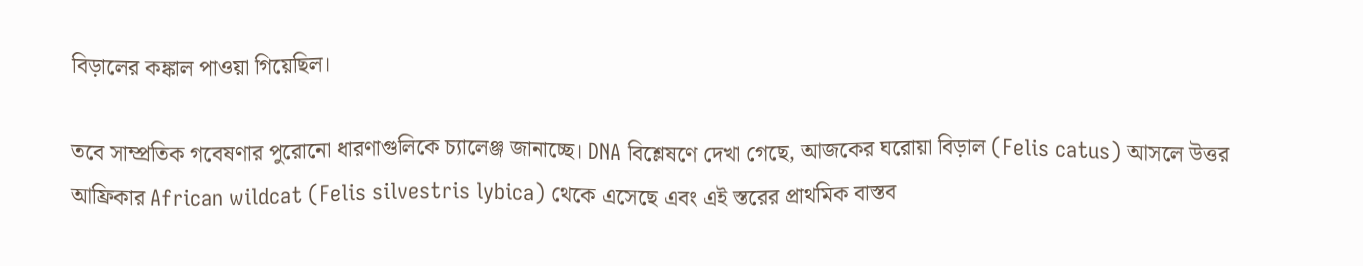বিড়ালের কঙ্কাল পাওয়া গিয়েছিল।

তবে সাম্প্রতিক গবেষণার পুরোনো ধারণাগুলিকে চ্যালেঞ্জ জানাচ্ছে। DNA বিশ্লেষণে দেখা গেছে, আজকের ঘরোয়া বিড়াল (Felis catus) আসলে উত্তর আফ্রিকার African wildcat (Felis silvestris lybica) থেকে এসেছে এবং এই স্তরের প্রাথমিক বাস্তব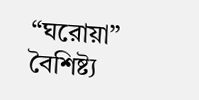“ঘরোয়া” বৈশিষ্ট্য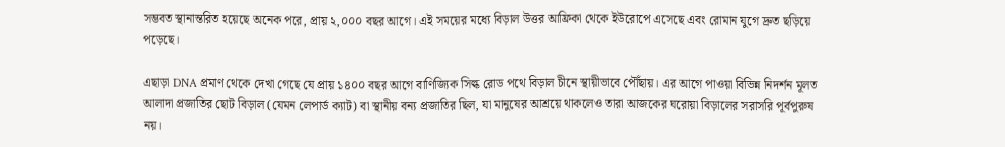সম্ভবত স্থানান্তরিত হয়েছে অনেক পরে, প্রায় ২,০০০ বছর আগে। এই সময়ের মধ্যে বিড়াল উত্তর আফ্রিকা থেকে ইউরোপে এসেছে এবং রোমান যুগে দ্রুত ছড়িয়ে পড়েছে।

এছাড়া DNA প্রমাণ থেকে দেখা গেছে যে প্রায় ১৪০০ বছর আগে বাণিজ্যিক সিল্ক রোড পথে বিড়াল চীনে স্থায়ীভাবে পৌঁছায়। এর আগে পাওয়া বিভিন্ন নিদর্শন মূলত আলাদা প্রজাতির ছোট বিড়াল (যেমন লেপার্ড ক্যাট) বা স্থানীয় বন্য প্রজাতির ছিল, যা মানুষের আশ্রয়ে থাকলেও তারা আজকের ঘরোয়া বিড়ালের সরাসরি পূর্বপুরুষ নয়।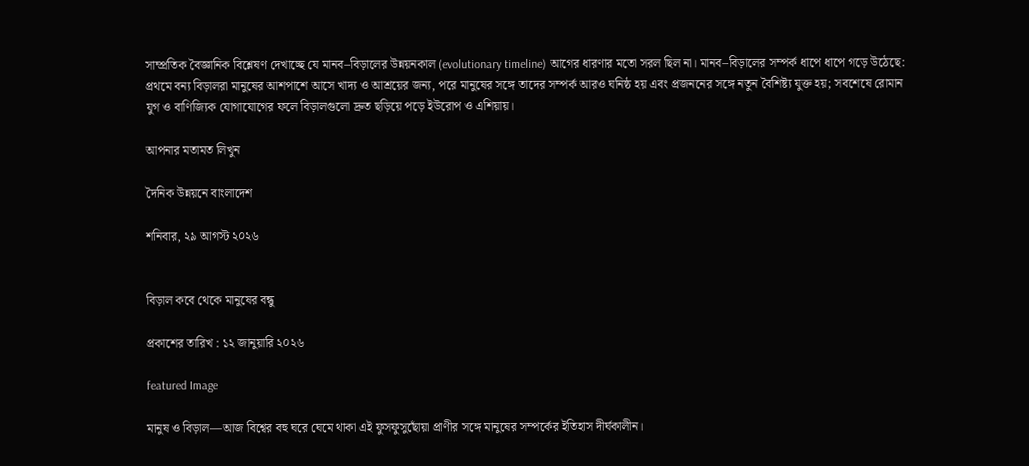সাম্প্রতিক বৈজ্ঞানিক বিশ্লেষণ দেখাচ্ছে যে মানব–বিড়ালের উন্নয়নকাল (evolutionary timeline) আগের ধারণার মতো সরল ছিল না। মানব–বিড়ালের সম্পর্ক ধাপে ধাপে গড়ে উঠেছে: প্রথমে বন্য বিড়ালরা মানুষের আশপাশে আসে খাদ্য ও আশ্রয়ের জন্য, পরে মানুষের সঙ্গে তাদের সম্পর্ক আরও ঘনিষ্ঠ হয় এবং প্রজননের সঙ্গে নতুন বৈশিষ্ট্য যুক্ত হয়; সবশেষে রোমান যুগ ও বাণিজ্যিক যোগাযোগের ফলে বিড়ালগুলো দ্রুত ছড়িয়ে পড়ে ইউরোপ ও এশিয়ায়।

আপনার মতামত লিখুন

দৈনিক উন্নয়নে বাংলাদেশ

শনিবার, ২৯ আগস্ট ২০২৬


বিড়াল কবে থেকে মানুষের বন্ধু

প্রকাশের তারিখ : ১২ জানুয়ারি ২০২৬

featured Image

মানুষ ও বিড়াল—আজ বিশ্বের বহু ঘরে ঘেমে থাকা এই ফুসফুসুছোঁয়া প্রাণীর সঙ্গে মানুষের সম্পর্কের ইতিহাস দীর্ঘকালীন।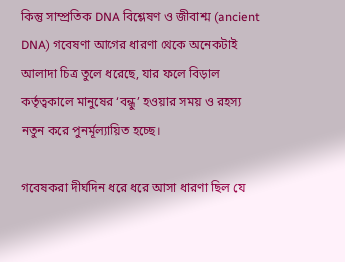কিন্তু সাম্প্রতিক DNA বিশ্লেষণ ও জীবাশ্ম (ancient DNA) গবেষণা আগের ধারণা থেকে অনেকটাই আলাদা চিত্র তুলে ধরেছে, যার ফলে বিড়াল কর্তৃত্বকালে মানুষের ‘বন্ধু’ হওয়ার সময় ও রহস্য নতুন করে পুনর্মূল্যায়িত হচ্ছে।

গবেষকরা দীর্ঘদিন ধরে ধরে আসা ধারণা ছিল যে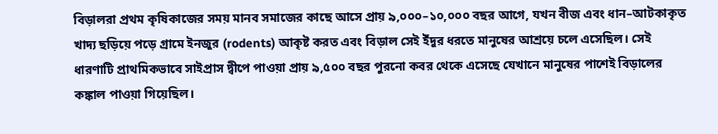বিড়ালরা প্রথম কৃষিকাজের সময় মানব সমাজের কাছে আসে প্রায় ৯,০০০–১০,০০০ বছর আগে, যখন বীজ এবং ধান–আটকাকৃত খাদ্য ছড়িয়ে পড়ে গ্রামে ইনজুর (rodents) আকৃষ্ট করত এবং বিড়াল সেই ইঁদুর ধরতে মানুষের আশ্রয়ে চলে এসেছিল। সেই ধারণাটি প্রাথমিকভাবে সাইপ্রাস দ্বীপে পাওয়া প্রায় ৯,৫০০ বছর পুরনো কবর থেকে এসেছে যেখানে মানুষের পাশেই বিড়ালের কঙ্কাল পাওয়া গিয়েছিল।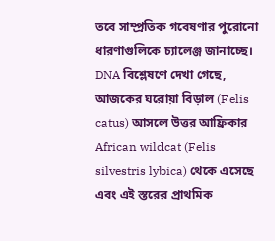তবে সাম্প্রতিক গবেষণার পুরোনো ধারণাগুলিকে চ্যালেঞ্জ জানাচ্ছে। DNA বিশ্লেষণে দেখা গেছে, আজকের ঘরোয়া বিড়াল (Felis catus) আসলে উত্তর আফ্রিকার African wildcat (Felis silvestris lybica) থেকে এসেছে এবং এই স্তরের প্রাথমিক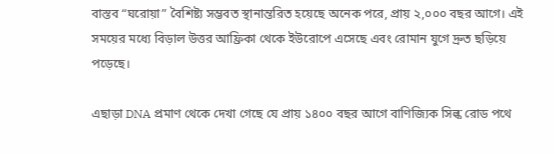বাস্তব “ঘরোয়া” বৈশিষ্ট্য সম্ভবত স্থানান্তরিত হয়েছে অনেক পরে, প্রায় ২,০০০ বছর আগে। এই সময়ের মধ্যে বিড়াল উত্তর আফ্রিকা থেকে ইউরোপে এসেছে এবং রোমান যুগে দ্রুত ছড়িয়ে পড়েছে।

এছাড়া DNA প্রমাণ থেকে দেখা গেছে যে প্রায় ১৪০০ বছর আগে বাণিজ্যিক সিল্ক রোড পথে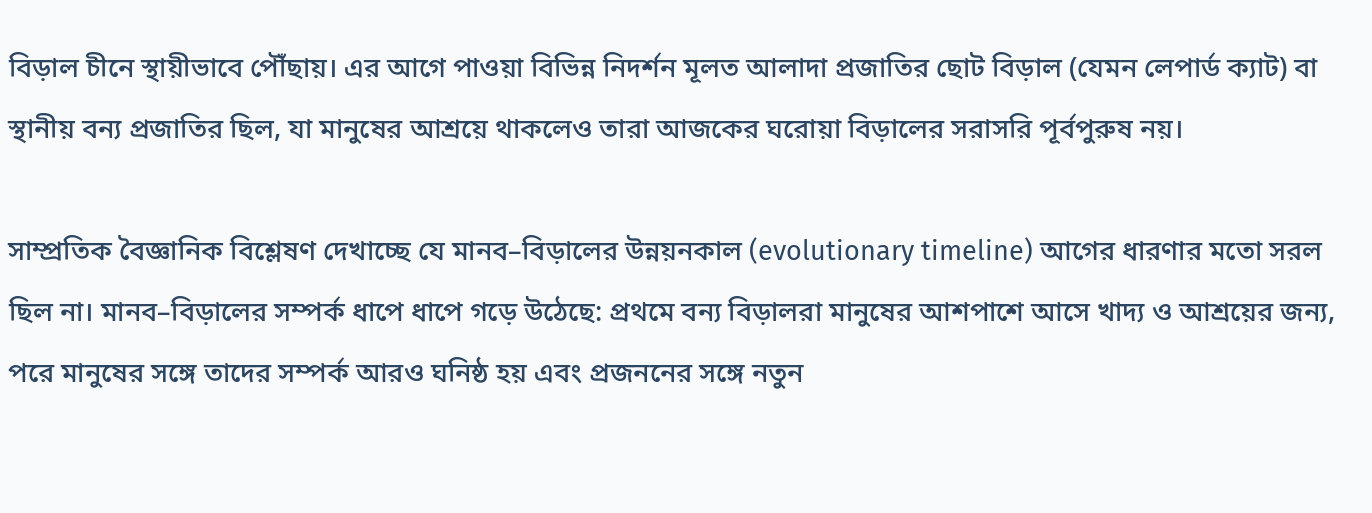বিড়াল চীনে স্থায়ীভাবে পৌঁছায়। এর আগে পাওয়া বিভিন্ন নিদর্শন মূলত আলাদা প্রজাতির ছোট বিড়াল (যেমন লেপার্ড ক্যাট) বা স্থানীয় বন্য প্রজাতির ছিল, যা মানুষের আশ্রয়ে থাকলেও তারা আজকের ঘরোয়া বিড়ালের সরাসরি পূর্বপুরুষ নয়।

সাম্প্রতিক বৈজ্ঞানিক বিশ্লেষণ দেখাচ্ছে যে মানব–বিড়ালের উন্নয়নকাল (evolutionary timeline) আগের ধারণার মতো সরল ছিল না। মানব–বিড়ালের সম্পর্ক ধাপে ধাপে গড়ে উঠেছে: প্রথমে বন্য বিড়ালরা মানুষের আশপাশে আসে খাদ্য ও আশ্রয়ের জন্য, পরে মানুষের সঙ্গে তাদের সম্পর্ক আরও ঘনিষ্ঠ হয় এবং প্রজননের সঙ্গে নতুন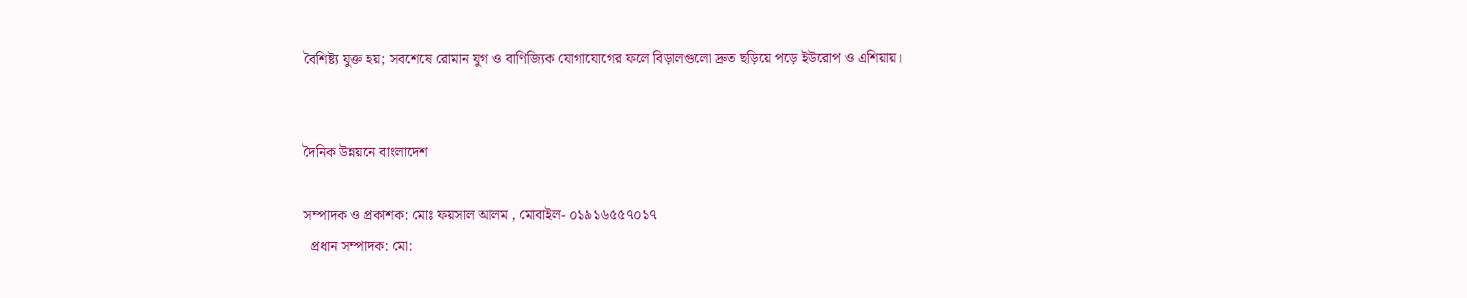বৈশিষ্ট্য যুক্ত হয়; সবশেষে রোমান যুগ ও বাণিজ্যিক যোগাযোগের ফলে বিড়ালগুলো দ্রুত ছড়িয়ে পড়ে ইউরোপ ও এশিয়ায়।


দৈনিক উন্নয়নে বাংলাদেশ

সম্পাদক ও প্রকাশক: মোঃ ফয়সাল আলম , মোবাইল- ০১৯১৬৫৫৭০১৭
  প্রধান সম্পাদক: মো: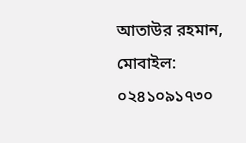আতাউর রহমান, মোবাইল: ০২৪১০৯১৭৩০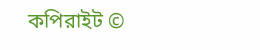কপিরাইট ©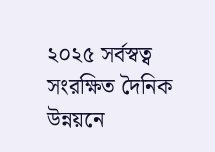২০২৫ সর্বস্বত্ব সংরক্ষিত দৈনিক উন্নয়নে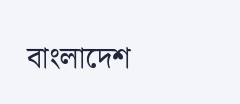বাংলাদেশ